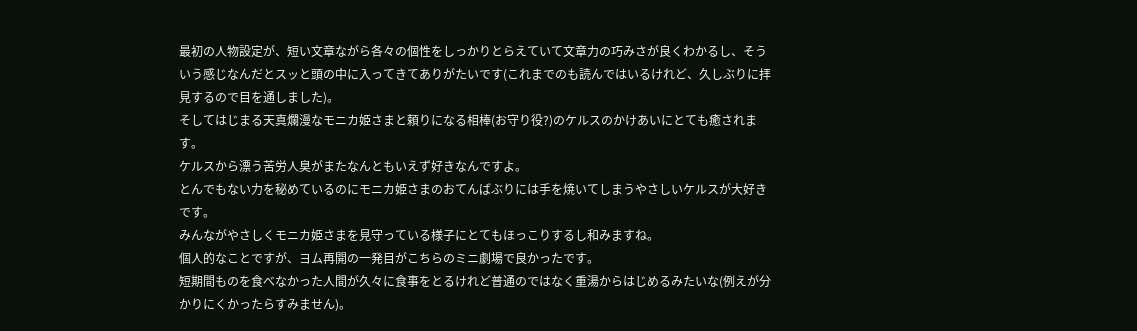最初の人物設定が、短い文章ながら各々の個性をしっかりとらえていて文章力の巧みさが良くわかるし、そういう感じなんだとスッと頭の中に入ってきてありがたいです(これまでのも読んではいるけれど、久しぶりに拝見するので目を通しました)。
そしてはじまる天真爛漫なモニカ姫さまと頼りになる相棒(お守り役?)のケルスのかけあいにとても癒されます。
ケルスから漂う苦労人臭がまたなんともいえず好きなんですよ。
とんでもない力を秘めているのにモニカ姫さまのおてんばぶりには手を焼いてしまうやさしいケルスが大好きです。
みんながやさしくモニカ姫さまを見守っている様子にとてもほっこりするし和みますね。
個人的なことですが、ヨム再開の一発目がこちらのミニ劇場で良かったです。
短期間ものを食べなかった人間が久々に食事をとるけれど普通のではなく重湯からはじめるみたいな(例えが分かりにくかったらすみません)。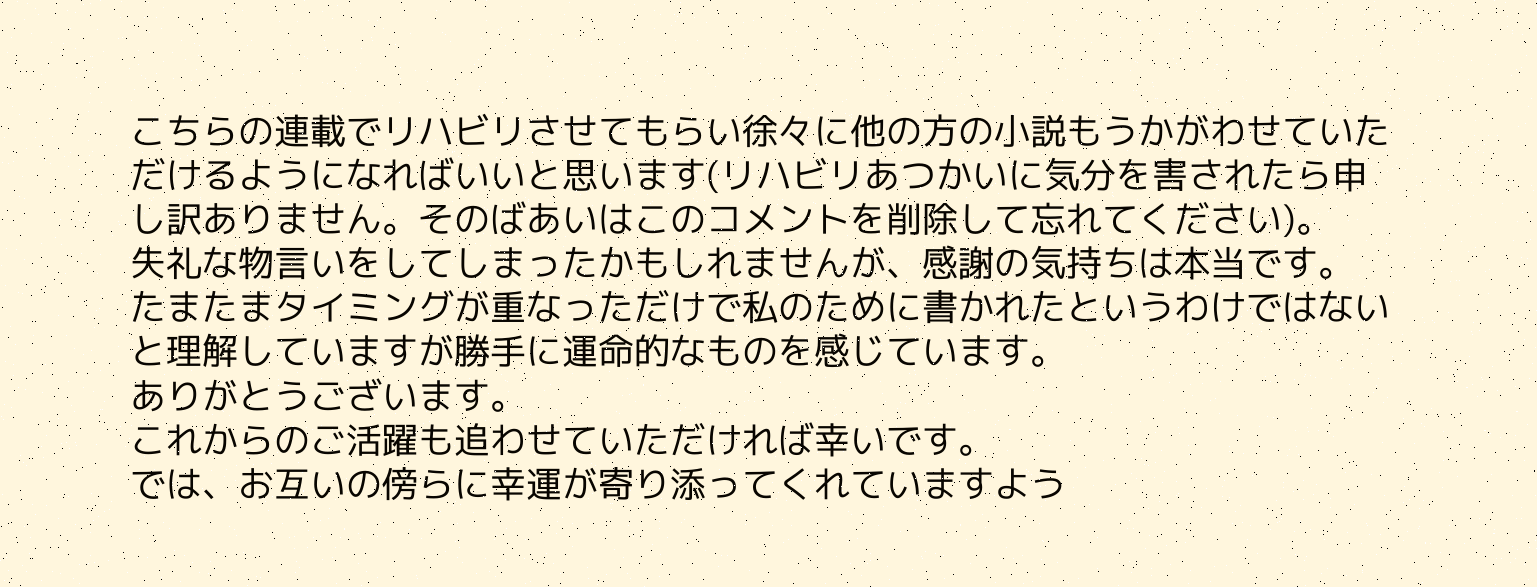こちらの連載でリハビリさせてもらい徐々に他の方の小説もうかがわせていただけるようになればいいと思います(リハビリあつかいに気分を害されたら申し訳ありません。そのばあいはこのコメントを削除して忘れてください)。
失礼な物言いをしてしまったかもしれませんが、感謝の気持ちは本当です。
たまたまタイミングが重なっただけで私のために書かれたというわけではないと理解していますが勝手に運命的なものを感じています。
ありがとうございます。
これからのご活躍も追わせていただければ幸いです。
では、お互いの傍らに幸運が寄り添ってくれていますよう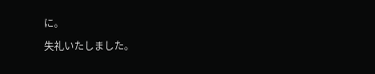に。
失礼いたしました。